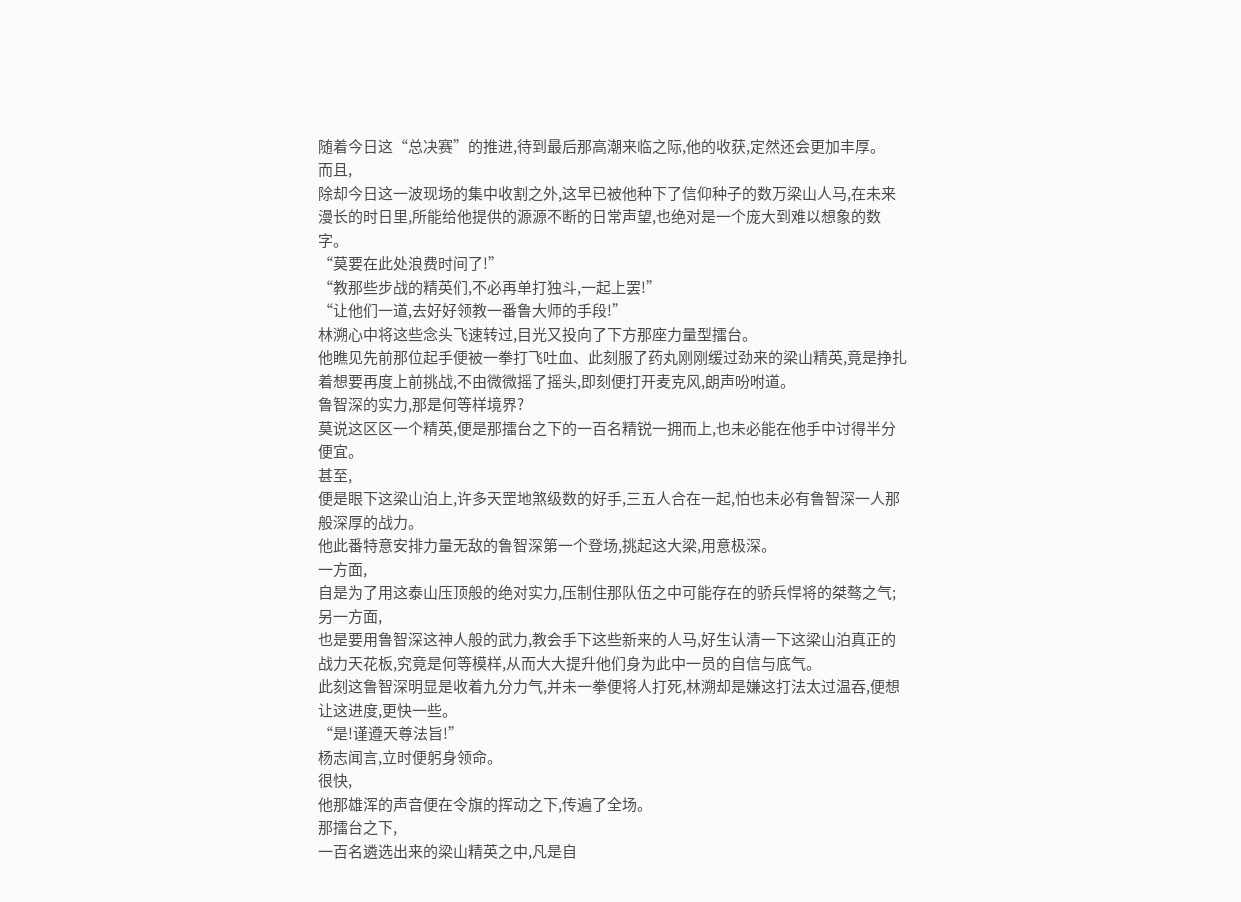随着今日这“总决赛”的推进,待到最后那高潮来临之际,他的收获,定然还会更加丰厚。
而且,
除却今日这一波现场的集中收割之外,这早已被他种下了信仰种子的数万梁山人马,在未来漫长的时日里,所能给他提供的源源不断的日常声望,也绝对是一个庞大到难以想象的数字。
“莫要在此处浪费时间了!”
“教那些步战的精英们,不必再单打独斗,一起上罢!”
“让他们一道,去好好领教一番鲁大师的手段!”
林溯心中将这些念头飞速转过,目光又投向了下方那座力量型擂台。
他瞧见先前那位起手便被一拳打飞吐血、此刻服了药丸刚刚缓过劲来的梁山精英,竟是挣扎着想要再度上前挑战,不由微微摇了摇头,即刻便打开麦克风,朗声吩咐道。
鲁智深的实力,那是何等样境界?
莫说这区区一个精英,便是那擂台之下的一百名精锐一拥而上,也未必能在他手中讨得半分便宜。
甚至,
便是眼下这梁山泊上,许多天罡地煞级数的好手,三五人合在一起,怕也未必有鲁智深一人那般深厚的战力。
他此番特意安排力量无敌的鲁智深第一个登场,挑起这大梁,用意极深。
一方面,
自是为了用这泰山压顶般的绝对实力,压制住那队伍之中可能存在的骄兵悍将的桀骜之气;
另一方面,
也是要用鲁智深这神人般的武力,教会手下这些新来的人马,好生认清一下这梁山泊真正的战力天花板,究竟是何等模样,从而大大提升他们身为此中一员的自信与底气。
此刻这鲁智深明显是收着九分力气,并未一拳便将人打死,林溯却是嫌这打法太过温吞,便想让这进度,更快一些。
“是!谨遵天尊法旨!”
杨志闻言,立时便躬身领命。
很快,
他那雄浑的声音便在令旗的挥动之下,传遍了全场。
那擂台之下,
一百名遴选出来的梁山精英之中,凡是自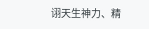诩天生神力、精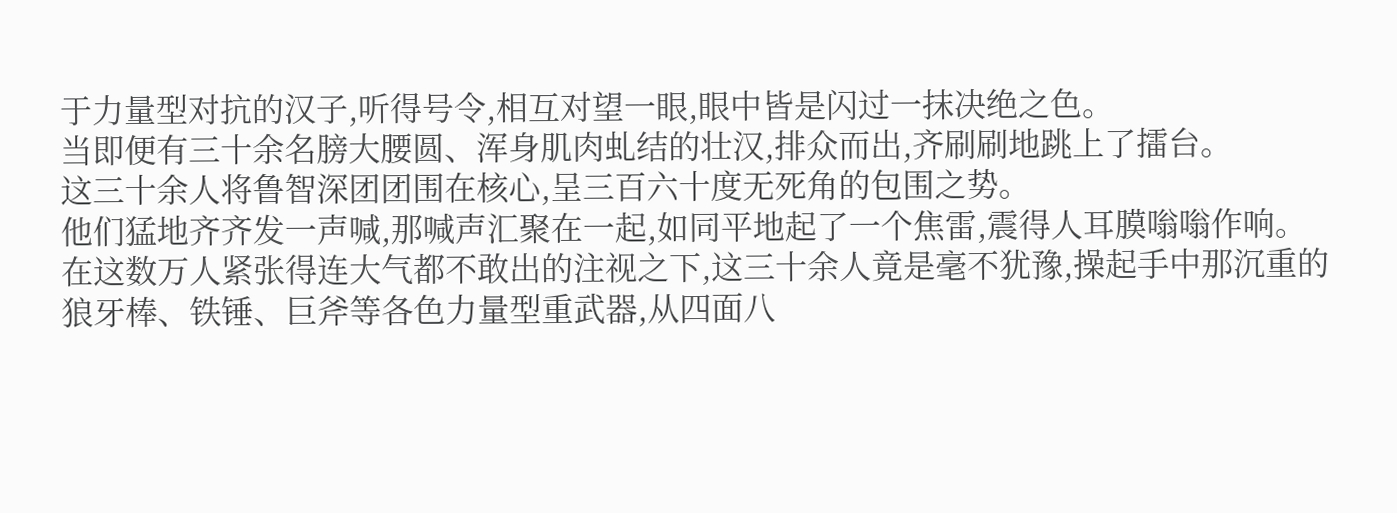于力量型对抗的汉子,听得号令,相互对望一眼,眼中皆是闪过一抹决绝之色。
当即便有三十余名膀大腰圆、浑身肌肉虬结的壮汉,排众而出,齐刷刷地跳上了擂台。
这三十余人将鲁智深团团围在核心,呈三百六十度无死角的包围之势。
他们猛地齐齐发一声喊,那喊声汇聚在一起,如同平地起了一个焦雷,震得人耳膜嗡嗡作响。
在这数万人紧张得连大气都不敢出的注视之下,这三十余人竟是毫不犹豫,操起手中那沉重的狼牙棒、铁锤、巨斧等各色力量型重武器,从四面八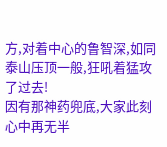方,对着中心的鲁智深,如同泰山压顶一般,狂吼着猛攻了过去!
因有那神药兜底,大家此刻心中再无半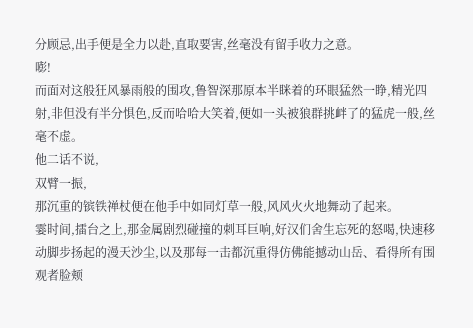分顾忌,出手便是全力以赴,直取要害,丝毫没有留手收力之意。
嘭!
而面对这般狂风暴雨般的围攻,鲁智深那原本半眯着的环眼猛然一睁,精光四射,非但没有半分惧色,反而哈哈大笑着,便如一头被狼群挑衅了的猛虎一般,丝毫不虚。
他二话不说,
双臂一振,
那沉重的镔铁禅杖便在他手中如同灯草一般,风风火火地舞动了起来。
霎时间,擂台之上,那金属剧烈碰撞的刺耳巨响,好汉们舍生忘死的怒喝,快速移动脚步扬起的漫天沙尘,以及那每一击都沉重得仿佛能撼动山岳、看得所有围观者脸颊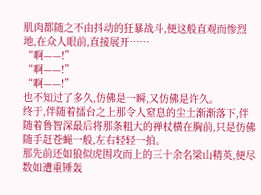肌肉都随之不由抖动的狂暴战斗,便这般直观而惨烈地,在众人眼前,直接展开……
“啊——!”
“啊——!”
“啊——!”
也不知过了多久,仿佛是一瞬,又仿佛是许久。
终于,伴随着擂台之上那令人窒息的尘土渐渐落下,伴随着鲁智深最后将那条粗大的禅杖横在胸前,只是仿佛随手赶苍蝇一般,左右轻轻一拍。
那先前还如狼似虎围攻而上的三十余名梁山精英,便尽数如遭重锤轰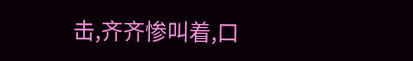击,齐齐惨叫着,口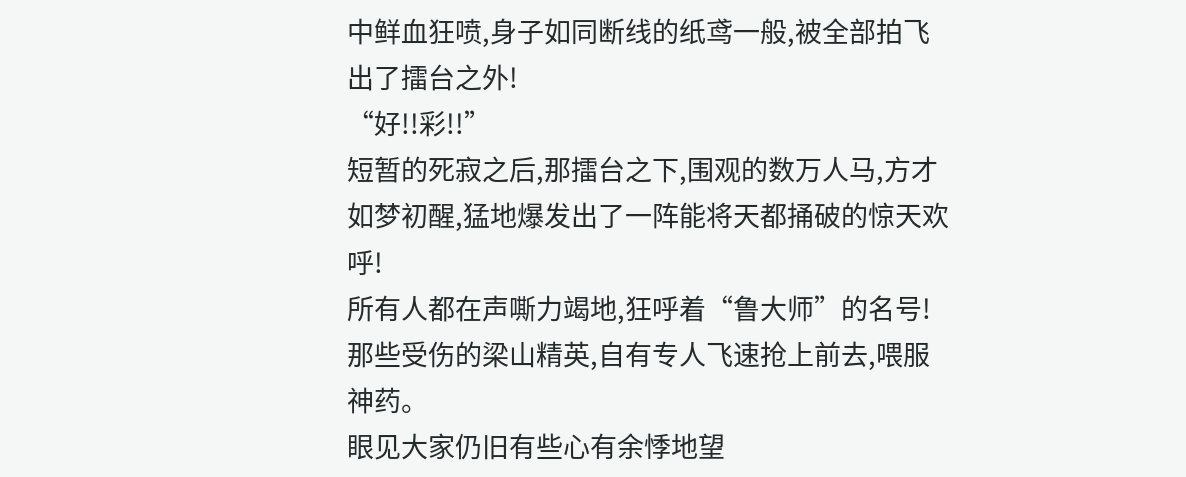中鲜血狂喷,身子如同断线的纸鸢一般,被全部拍飞出了擂台之外!
“好!!彩!!”
短暂的死寂之后,那擂台之下,围观的数万人马,方才如梦初醒,猛地爆发出了一阵能将天都捅破的惊天欢呼!
所有人都在声嘶力竭地,狂呼着“鲁大师”的名号!
那些受伤的梁山精英,自有专人飞速抢上前去,喂服神药。
眼见大家仍旧有些心有余悸地望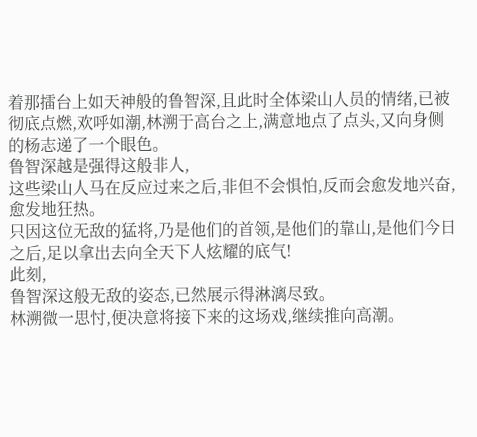着那擂台上如天神般的鲁智深,且此时全体梁山人员的情绪,已被彻底点燃,欢呼如潮,林溯于高台之上,满意地点了点头,又向身侧的杨志递了一个眼色。
鲁智深越是强得这般非人,
这些梁山人马在反应过来之后,非但不会惧怕,反而会愈发地兴奋,愈发地狂热。
只因这位无敌的猛将,乃是他们的首领,是他们的靠山,是他们今日之后,足以拿出去向全天下人炫耀的底气!
此刻,
鲁智深这般无敌的姿态,已然展示得淋漓尽致。
林溯微一思忖,便决意将接下来的这场戏,继续推向高潮。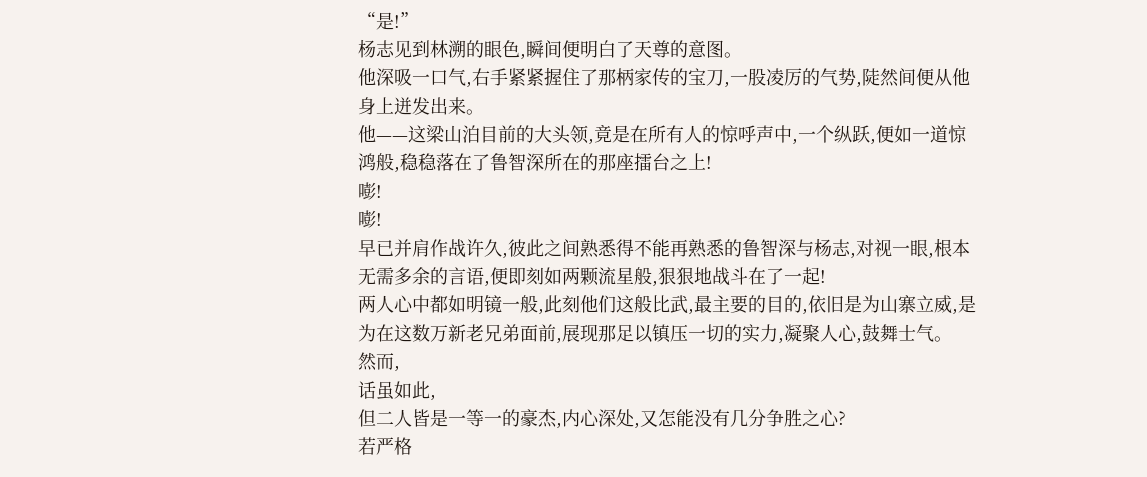“是!”
杨志见到林溯的眼色,瞬间便明白了天尊的意图。
他深吸一口气,右手紧紧握住了那柄家传的宝刀,一股凌厉的气势,陡然间便从他身上迸发出来。
他——这梁山泊目前的大头领,竟是在所有人的惊呼声中,一个纵跃,便如一道惊鸿般,稳稳落在了鲁智深所在的那座擂台之上!
嘭!
嘭!
早已并肩作战许久,彼此之间熟悉得不能再熟悉的鲁智深与杨志,对视一眼,根本无需多余的言语,便即刻如两颗流星般,狠狠地战斗在了一起!
两人心中都如明镜一般,此刻他们这般比武,最主要的目的,依旧是为山寨立威,是为在这数万新老兄弟面前,展现那足以镇压一切的实力,凝聚人心,鼓舞士气。
然而,
话虽如此,
但二人皆是一等一的豪杰,内心深处,又怎能没有几分争胜之心?
若严格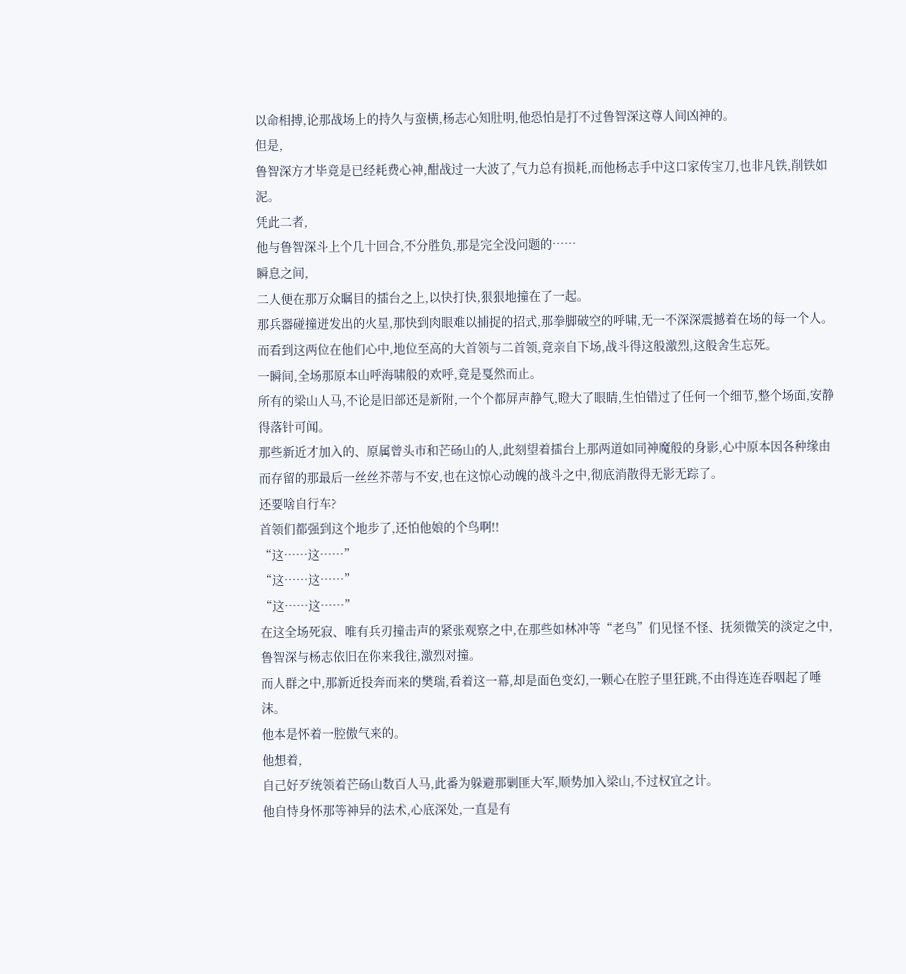以命相搏,论那战场上的持久与蛮横,杨志心知肚明,他恐怕是打不过鲁智深这尊人间凶神的。
但是,
鲁智深方才毕竟是已经耗费心神,酣战过一大波了,气力总有损耗,而他杨志手中这口家传宝刀,也非凡铁,削铁如泥。
凭此二者,
他与鲁智深斗上个几十回合,不分胜负,那是完全没问题的……
瞬息之间,
二人便在那万众瞩目的擂台之上,以快打快,狠狠地撞在了一起。
那兵器碰撞迸发出的火星,那快到肉眼难以捕捉的招式,那拳脚破空的呼啸,无一不深深震撼着在场的每一个人。
而看到这两位在他们心中,地位至高的大首领与二首领,竟亲自下场,战斗得这般激烈,这般舍生忘死。
一瞬间,全场那原本山呼海啸般的欢呼,竟是戛然而止。
所有的梁山人马,不论是旧部还是新附,一个个都屏声静气,瞪大了眼睛,生怕错过了任何一个细节,整个场面,安静得落针可闻。
那些新近才加入的、原属曾头市和芒砀山的人,此刻望着擂台上那两道如同神魔般的身影,心中原本因各种缘由而存留的那最后一丝丝芥蒂与不安,也在这惊心动魄的战斗之中,彻底消散得无影无踪了。
还要啥自行车?
首领们都强到这个地步了,还怕他娘的个鸟啊!!
“这……这……”
“这……这……”
“这……这……”
在这全场死寂、唯有兵刃撞击声的紧张观察之中,在那些如林冲等“老鸟”们见怪不怪、抚须微笑的淡定之中,鲁智深与杨志依旧在你来我往,激烈对撞。
而人群之中,那新近投奔而来的樊瑞,看着这一幕,却是面色变幻,一颗心在腔子里狂跳,不由得连连吞咽起了唾沫。
他本是怀着一腔傲气来的。
他想着,
自己好歹统领着芒砀山数百人马,此番为躲避那剿匪大军,顺势加入梁山,不过权宜之计。
他自恃身怀那等神异的法术,心底深处,一直是有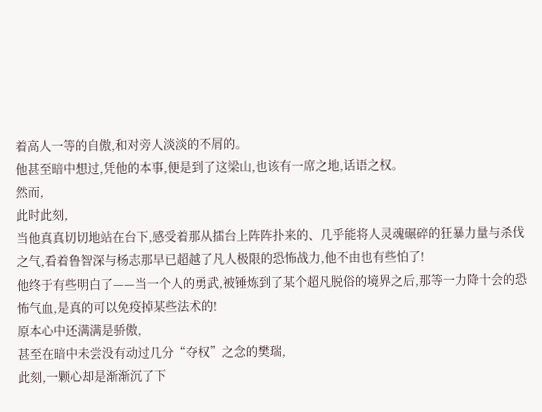着高人一等的自傲,和对旁人淡淡的不屑的。
他甚至暗中想过,凭他的本事,便是到了这梁山,也该有一席之地,话语之权。
然而,
此时此刻,
当他真真切切地站在台下,感受着那从擂台上阵阵扑来的、几乎能将人灵魂碾碎的狂暴力量与杀伐之气,看着鲁智深与杨志那早已超越了凡人极限的恐怖战力,他不由也有些怕了!
他终于有些明白了——当一个人的勇武,被锤炼到了某个超凡脱俗的境界之后,那等一力降十会的恐怖气血,是真的可以免疫掉某些法术的!
原本心中还满满是骄傲,
甚至在暗中未尝没有动过几分“夺权”之念的樊瑞,
此刻,一颗心却是渐渐沉了下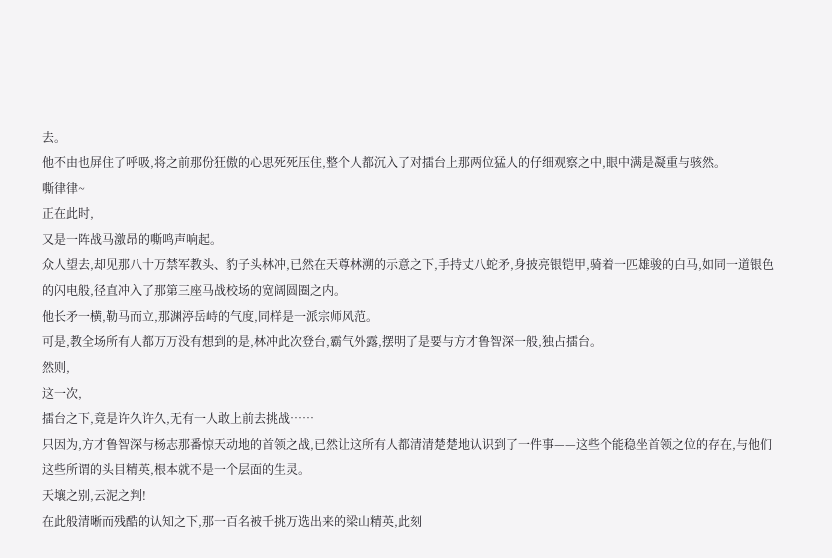去。
他不由也屏住了呼吸,将之前那份狂傲的心思死死压住,整个人都沉入了对擂台上那两位猛人的仔细观察之中,眼中满是凝重与骇然。
嘶律律~
正在此时,
又是一阵战马激昂的嘶鸣声响起。
众人望去,却见那八十万禁军教头、豹子头林冲,已然在天尊林溯的示意之下,手持丈八蛇矛,身披亮银铠甲,骑着一匹雄骏的白马,如同一道银色的闪电般,径直冲入了那第三座马战校场的宽阔圆圈之内。
他长矛一横,勒马而立,那渊渟岳峙的气度,同样是一派宗师风范。
可是,教全场所有人都万万没有想到的是,林冲此次登台,霸气外露,摆明了是要与方才鲁智深一般,独占擂台。
然则,
这一次,
擂台之下,竟是许久许久,无有一人敢上前去挑战……
只因为,方才鲁智深与杨志那番惊天动地的首领之战,已然让这所有人都清清楚楚地认识到了一件事——这些个能稳坐首领之位的存在,与他们这些所谓的头目精英,根本就不是一个层面的生灵。
天壤之别,云泥之判!
在此般清晰而残酷的认知之下,那一百名被千挑万选出来的梁山精英,此刻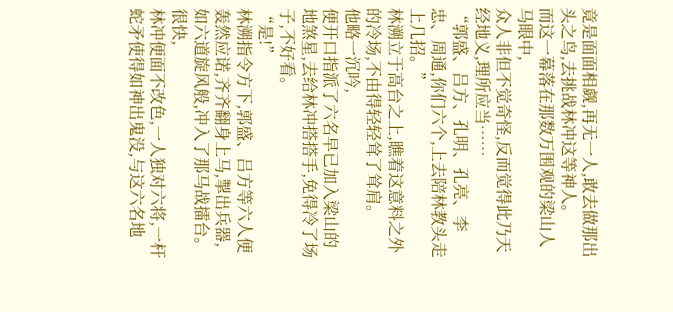竟是面面相觑,再无一人,敢去做那出头之鸟,去挑战林冲这等神人。
而这一幕落在那数万围观的梁山人马眼中,
众人非但不觉奇怪,反而觉得此乃天经地义,理所应当……
“郭盛、吕方、孔明、孔亮、李忠、周通,你们六个,上去陪林教头走上几招。”
林溯立于高台之上,瞧着这意料之外的冷场,不由得轻轻耸了耸肩。
他略一沉吟,
便开口指派了六名早已加入梁山的地煞星,去给林冲搭搭手,免得冷了场子,不好看。
“是!”
林溯指令方下,郭盛、吕方等六人便轰然应诺,齐齐翻身上马,掣出兵器,如六道旋风般,冲入了那马战擂台。
很快,
林冲便面不改色,一人独对六将,一杆蛇矛使得如神出鬼没,与这六名地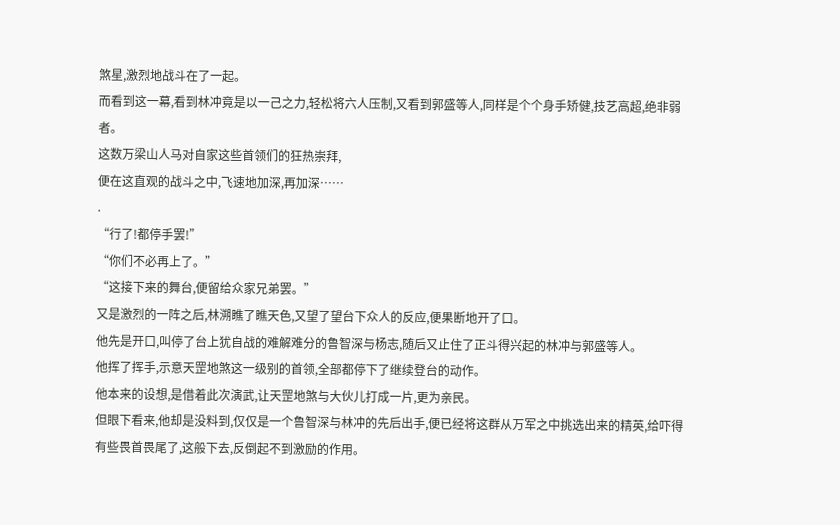煞星,激烈地战斗在了一起。
而看到这一幕,看到林冲竟是以一己之力,轻松将六人压制,又看到郭盛等人,同样是个个身手矫健,技艺高超,绝非弱者。
这数万梁山人马对自家这些首领们的狂热崇拜,
便在这直观的战斗之中,飞速地加深,再加深……
.
“行了!都停手罢!”
“你们不必再上了。”
“这接下来的舞台,便留给众家兄弟罢。”
又是激烈的一阵之后,林溯瞧了瞧天色,又望了望台下众人的反应,便果断地开了口。
他先是开口,叫停了台上犹自战的难解难分的鲁智深与杨志,随后又止住了正斗得兴起的林冲与郭盛等人。
他挥了挥手,示意天罡地煞这一级别的首领,全部都停下了继续登台的动作。
他本来的设想,是借着此次演武,让天罡地煞与大伙儿打成一片,更为亲民。
但眼下看来,他却是没料到,仅仅是一个鲁智深与林冲的先后出手,便已经将这群从万军之中挑选出来的精英,给吓得有些畏首畏尾了,这般下去,反倒起不到激励的作用。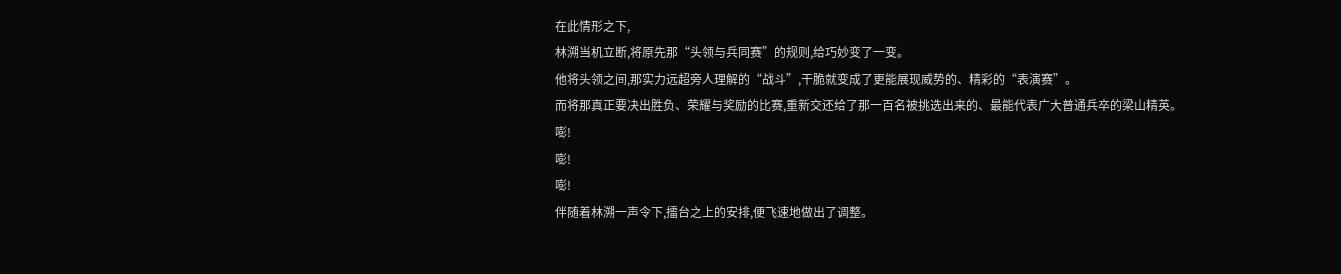在此情形之下,
林溯当机立断,将原先那“头领与兵同赛”的规则,给巧妙变了一变。
他将头领之间,那实力远超旁人理解的“战斗”,干脆就变成了更能展现威势的、精彩的“表演赛”。
而将那真正要决出胜负、荣耀与奖励的比赛,重新交还给了那一百名被挑选出来的、最能代表广大普通兵卒的梁山精英。
嘭!
嘭!
嘭!
伴随着林溯一声令下,擂台之上的安排,便飞速地做出了调整。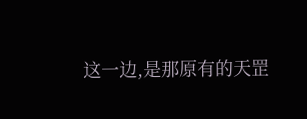这一边,是那原有的天罡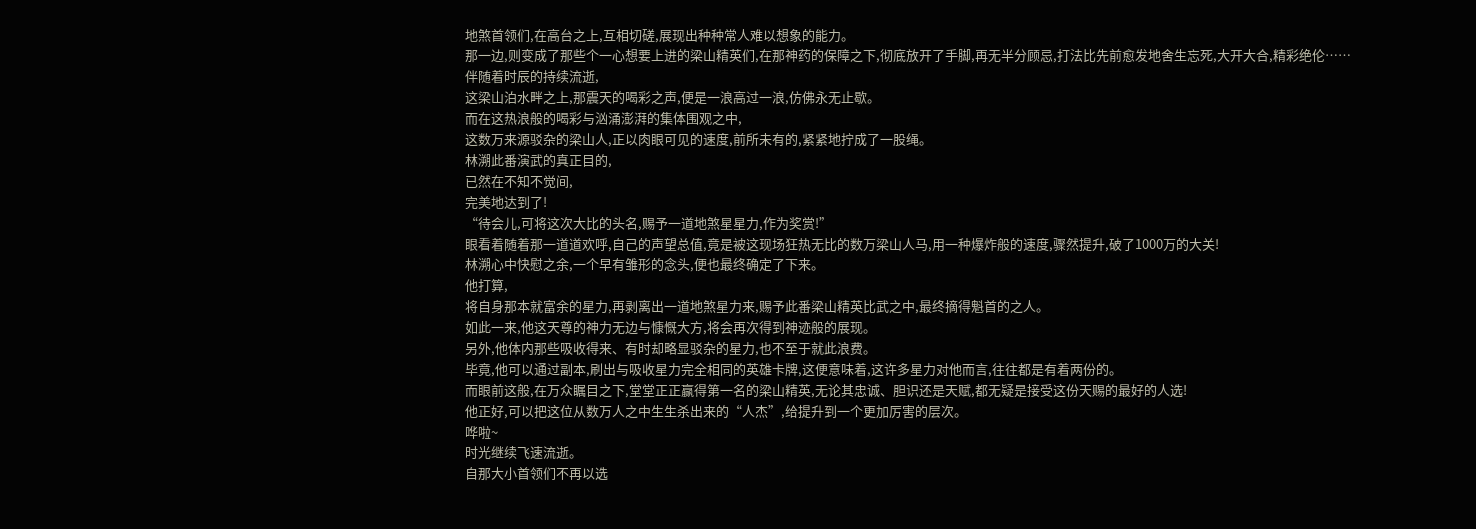地煞首领们,在高台之上,互相切磋,展现出种种常人难以想象的能力。
那一边,则变成了那些个一心想要上进的梁山精英们,在那神药的保障之下,彻底放开了手脚,再无半分顾忌,打法比先前愈发地舍生忘死,大开大合,精彩绝伦……
伴随着时辰的持续流逝,
这梁山泊水畔之上,那震天的喝彩之声,便是一浪高过一浪,仿佛永无止歇。
而在这热浪般的喝彩与汹涌澎湃的集体围观之中,
这数万来源驳杂的梁山人,正以肉眼可见的速度,前所未有的,紧紧地拧成了一股绳。
林溯此番演武的真正目的,
已然在不知不觉间,
完美地达到了!
“待会儿,可将这次大比的头名,赐予一道地煞星星力,作为奖赏!”
眼看着随着那一道道欢呼,自己的声望总值,竟是被这现场狂热无比的数万梁山人马,用一种爆炸般的速度,骤然提升,破了1000万的大关!
林溯心中快慰之余,一个早有雏形的念头,便也最终确定了下来。
他打算,
将自身那本就富余的星力,再剥离出一道地煞星力来,赐予此番梁山精英比武之中,最终摘得魁首的之人。
如此一来,他这天尊的神力无边与慷慨大方,将会再次得到神迹般的展现。
另外,他体内那些吸收得来、有时却略显驳杂的星力,也不至于就此浪费。
毕竟,他可以通过副本,刷出与吸收星力完全相同的英雄卡牌,这便意味着,这许多星力对他而言,往往都是有着两份的。
而眼前这般,在万众瞩目之下,堂堂正正赢得第一名的梁山精英,无论其忠诚、胆识还是天赋,都无疑是接受这份天赐的最好的人选!
他正好,可以把这位从数万人之中生生杀出来的“人杰”,给提升到一个更加厉害的层次。
哗啦~
时光继续飞速流逝。
自那大小首领们不再以选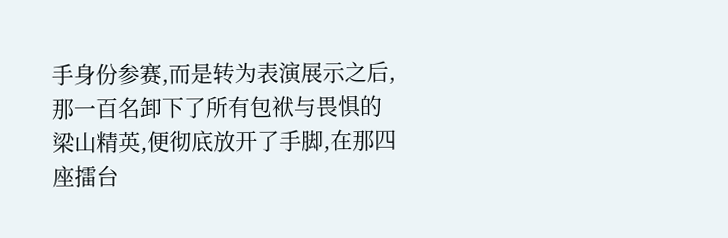手身份参赛,而是转为表演展示之后,那一百名卸下了所有包袱与畏惧的梁山精英,便彻底放开了手脚,在那四座擂台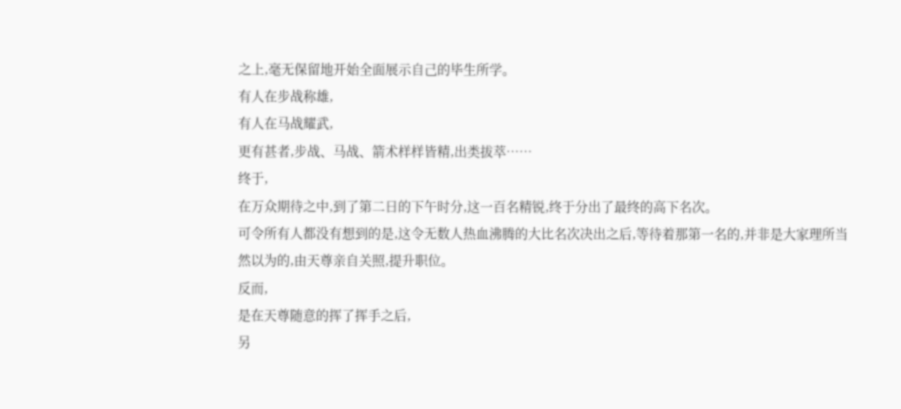之上,毫无保留地开始全面展示自己的毕生所学。
有人在步战称雄,
有人在马战耀武,
更有甚者,步战、马战、箭术样样皆精,出类拔萃……
终于,
在万众期待之中,到了第二日的下午时分,这一百名精锐,终于分出了最终的高下名次。
可令所有人都没有想到的是,这令无数人热血沸腾的大比名次决出之后,等待着那第一名的,并非是大家理所当然以为的,由天尊亲自关照,提升职位。
反而,
是在天尊随意的挥了挥手之后,
另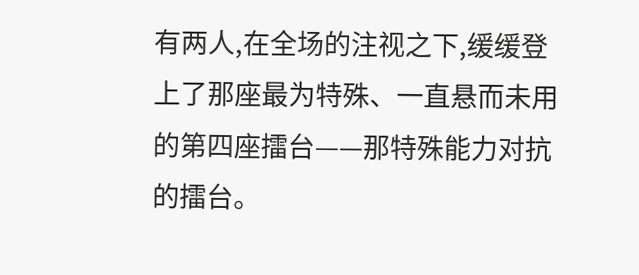有两人,在全场的注视之下,缓缓登上了那座最为特殊、一直悬而未用的第四座擂台——那特殊能力对抗的擂台。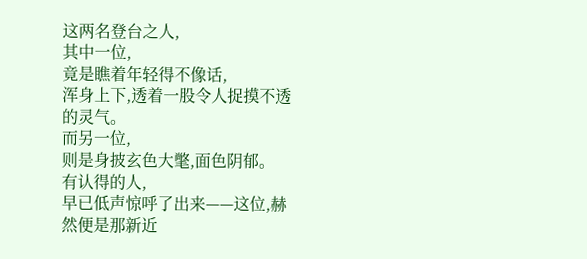这两名登台之人,
其中一位,
竟是瞧着年轻得不像话,
浑身上下,透着一股令人捉摸不透的灵气。
而另一位,
则是身披玄色大氅,面色阴郁。
有认得的人,
早已低声惊呼了出来——这位,赫然便是那新近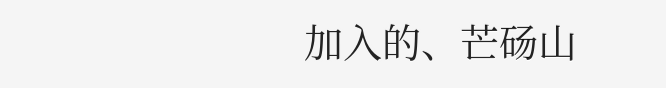加入的、芒砀山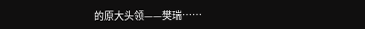的原大头领——樊瑞……